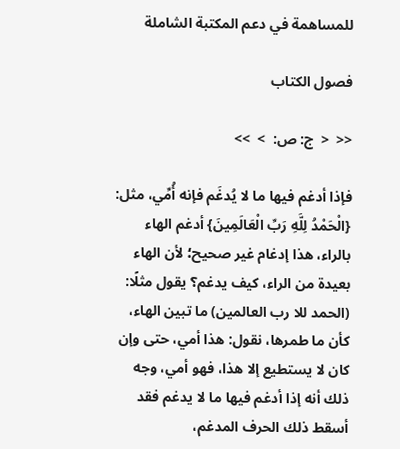للمساهمة في دعم المكتبة الشاملة

فصول الكتاب

<<  <  ج: ص:  >  >>

فإذا أدغم فيها ما لا يُدغَم فإنه أُمِّي، مثل: {الْحَمْدُ لِلَّهِ رَبِّ الْعَالَمِينَ} أدغم الهاء بالراء، هذا إدغام غير صحيح؛ لأن الهاء بعيدة من الراء، كيف يدغم؟ يقول مثلًا: (الحمد للا رب العالمين) ما تبين الهاء، كأن ما طمرها، نقول: هذا أمي، حتى وإن كان لا يستطيع إلا هذا، فهو أمي، وجه ذلك أنه إذا أدغم فيها ما لا يدغم فقد أسقط ذلك الحرف المدغم،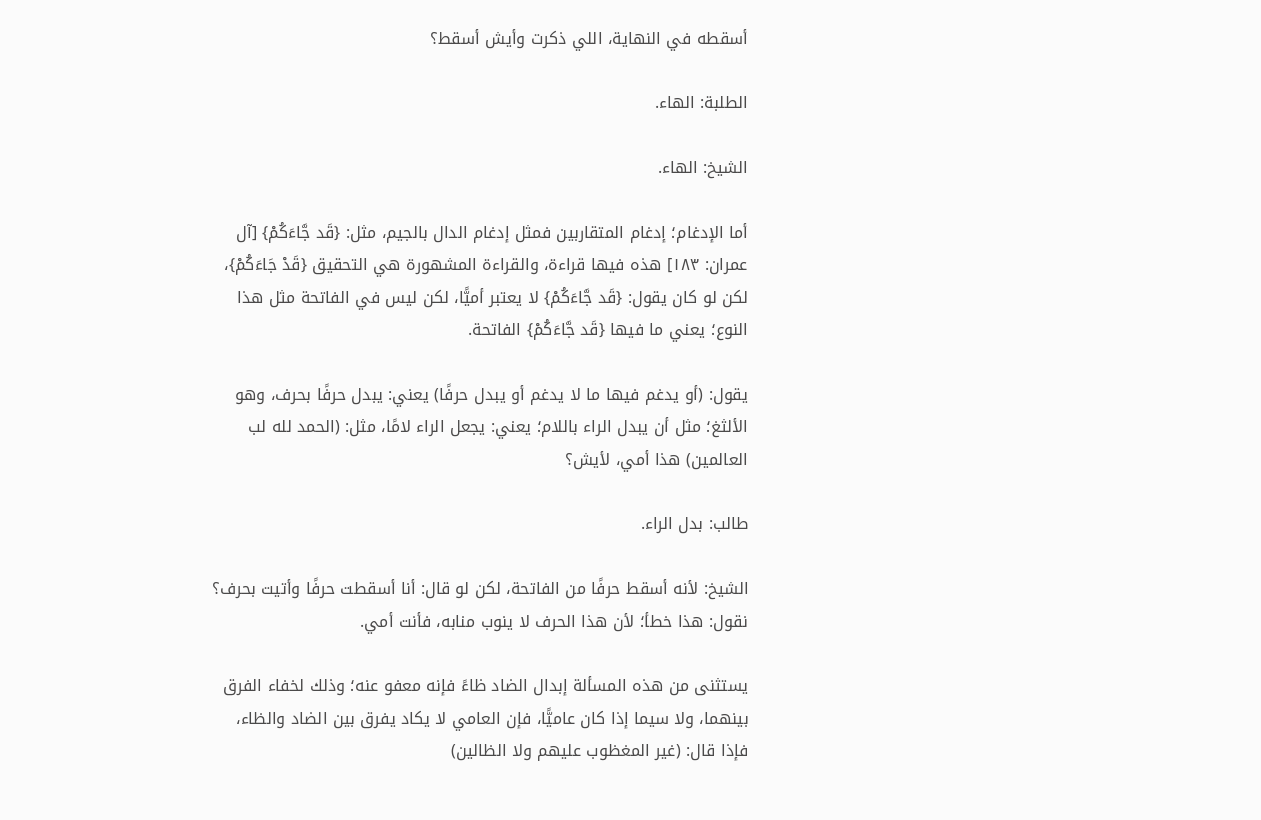أسقطه في النهاية، اللي ذكرت وأيش أسقط؟

الطلبة: الهاء.

الشيخ: الهاء.

أما الإدغام؛ إدغام المتقاربين فمثل إدغام الدال بالجيم، مثل: {قَد جَّاءَكُمْ} [آل عمران: ١٨٣] هذه فيها قراءة، والقراءة المشهورة هي التحقيق {قَدْ جَاءَكُمْ}، لكن لو كان يقول: {قَد جَّاءَكُمْ} لا يعتبر أميًّا، لكن ليس في الفاتحة مثل هذا النوع؛ يعني ما فيها {قَد جَّاءَكُمْ} الفاتحة.

يقول: (أو يدغم فيها ما لا يدغم أو يبدل حرفًا) يعني: يبدل حرفًا بحرف، وهو الألثغ؛ مثل أن يبدل الراء باللام؛ يعني: يجعل الراء لامًا، مثل: (الحمد لله لب العالمين) هذا أمي، لأيش؟

طالب: بدل الراء.

الشيخ: لأنه أسقط حرفًا من الفاتحة، لكن لو قال: أنا أسقطت حرفًا وأتيت بحرف؟ نقول: هذا خطأ؛ لأن هذا الحرف لا ينوب منابه، فأنت أمي.

يستثنى من هذه المسألة إبدال الضاد ظاءً فإنه معفو عنه؛ وذلك لخفاء الفرق بينهما، ولا سيما إذا كان عاميًّا، فإن العامي لا يكاد يفرق بين الضاد والظاء، فإذا قال: (غير المغظوب عليهم ولا الظالين)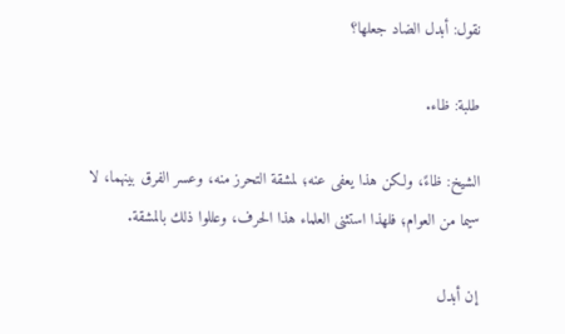نقول: أبدل الضاد جعلها؟

طلبة: ظاء.

الشيخ: ظاءً، ولكن هذا يعفى عنه؛ لمشقة التحرز منه، وعسر الفرق بينهما، لا سيما من العوام؛ فلهذا استثنى العلماء هذا الحرف، وعللوا ذلك بالمشقة.

إن أبدل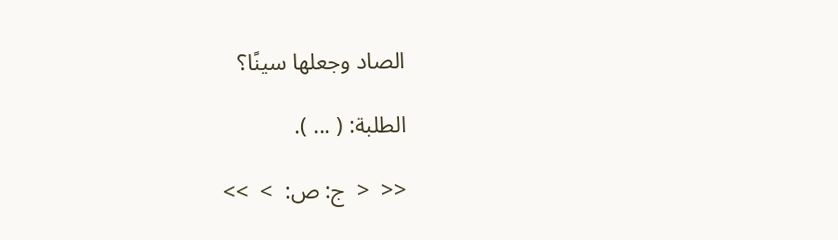الصاد وجعلها سينًا؟

الطلبة: ( ... ).

<<  <  ج: ص:  >  >>